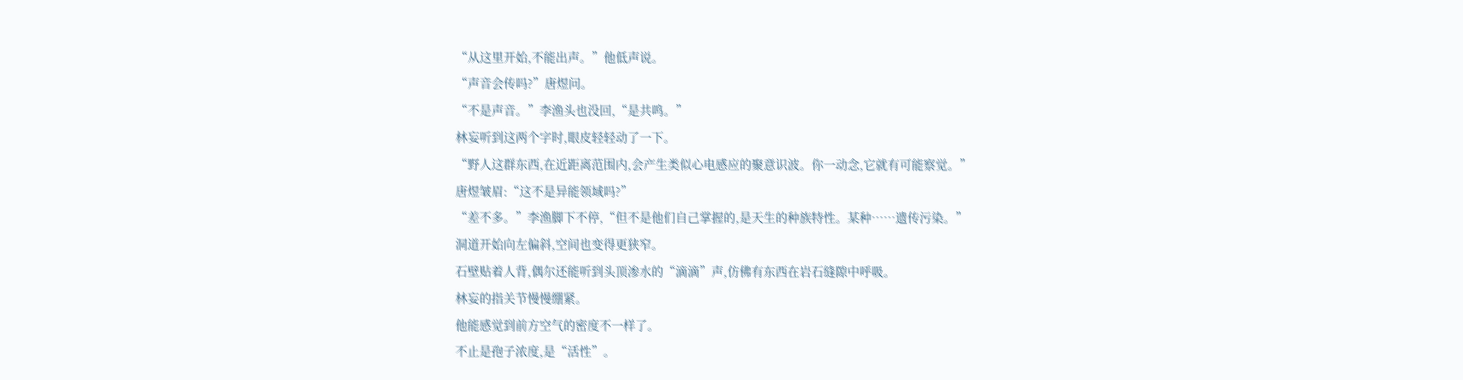“从这里开始,不能出声。”他低声说。
“声音会传吗?”唐煜问。
“不是声音。”李渔头也没回,“是共鸣。”
林妄听到这两个字时,眼皮轻轻动了一下。
“野人这群东西,在近距离范围内,会产生类似心电感应的聚意识波。你一动念,它就有可能察觉。”
唐煜皱眉:“这不是异能领域吗?”
“差不多。”李渔脚下不停,“但不是他们自己掌握的,是天生的种族特性。某种……遗传污染。”
洞道开始向左偏斜,空间也变得更狭窄。
石壁贴着人背,偶尔还能听到头顶渗水的“滴滴”声,仿佛有东西在岩石缝隙中呼吸。
林妄的指关节慢慢绷紧。
他能感觉到前方空气的密度不一样了。
不止是孢子浓度,是“活性”。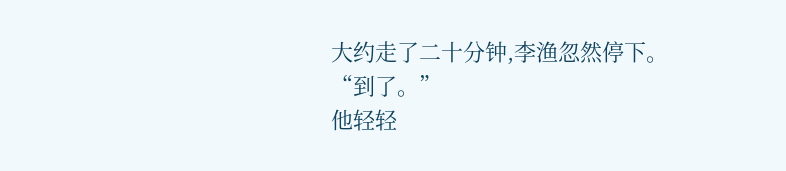大约走了二十分钟,李渔忽然停下。
“到了。”
他轻轻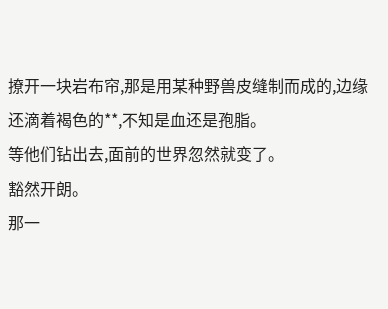撩开一块岩布帘,那是用某种野兽皮缝制而成的,边缘还滴着褐色的**,不知是血还是孢脂。
等他们钻出去,面前的世界忽然就变了。
豁然开朗。
那一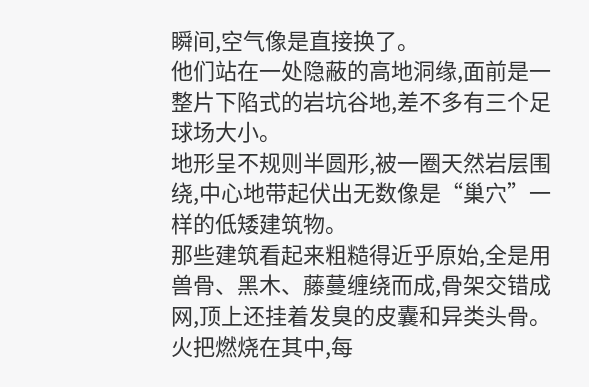瞬间,空气像是直接换了。
他们站在一处隐蔽的高地洞缘,面前是一整片下陷式的岩坑谷地,差不多有三个足球场大小。
地形呈不规则半圆形,被一圈天然岩层围绕,中心地带起伏出无数像是“巢穴”一样的低矮建筑物。
那些建筑看起来粗糙得近乎原始,全是用兽骨、黑木、藤蔓缠绕而成,骨架交错成网,顶上还挂着发臭的皮囊和异类头骨。
火把燃烧在其中,每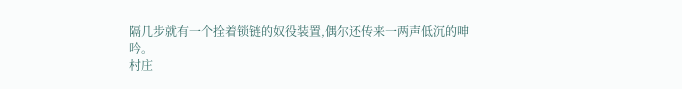隔几步就有一个拴着锁链的奴役装置,偶尔还传来一两声低沉的呻吟。
村庄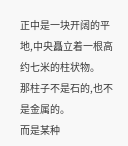正中是一块开阔的平地,中央矗立着一根高约七米的柱状物。
那柱子不是石的,也不是金属的。
而是某种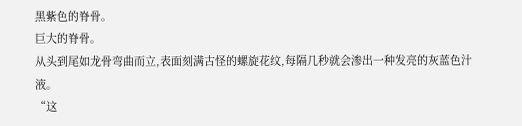黑紫色的脊骨。
巨大的脊骨。
从头到尾如龙骨弯曲而立,表面刻满古怪的螺旋花纹,每隔几秒就会渗出一种发亮的灰蓝色汁液。
“这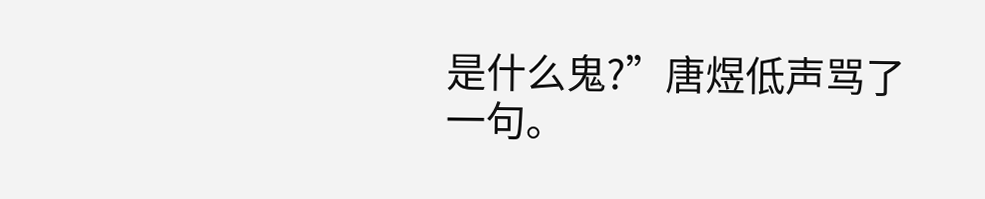是什么鬼?”唐煜低声骂了一句。